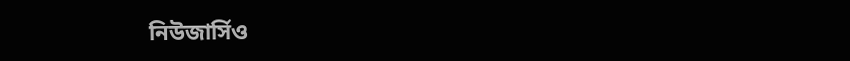নিউজার্সিও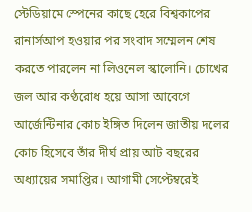স্টেডিয়ামে স্পেনের কাছে হেরে বিশ্বকাপের রানার্সআপ হওয়ার পর সংবাদ সম্মেলন শেষ করতে পারলেন না লিওনেল স্কালোনি। চোখের জল আর কণ্ঠরোধ হয়ে আসা আবেগে আর্জেন্টিনার কোচ ইঙ্গিত দিলেন জাতীয় দলের কোচ হিসেবে তাঁর দীর্ঘ প্রায় আট বছরের অধ্যায়ের সমাপ্তির। আগামী সেপ্টেম্বরেই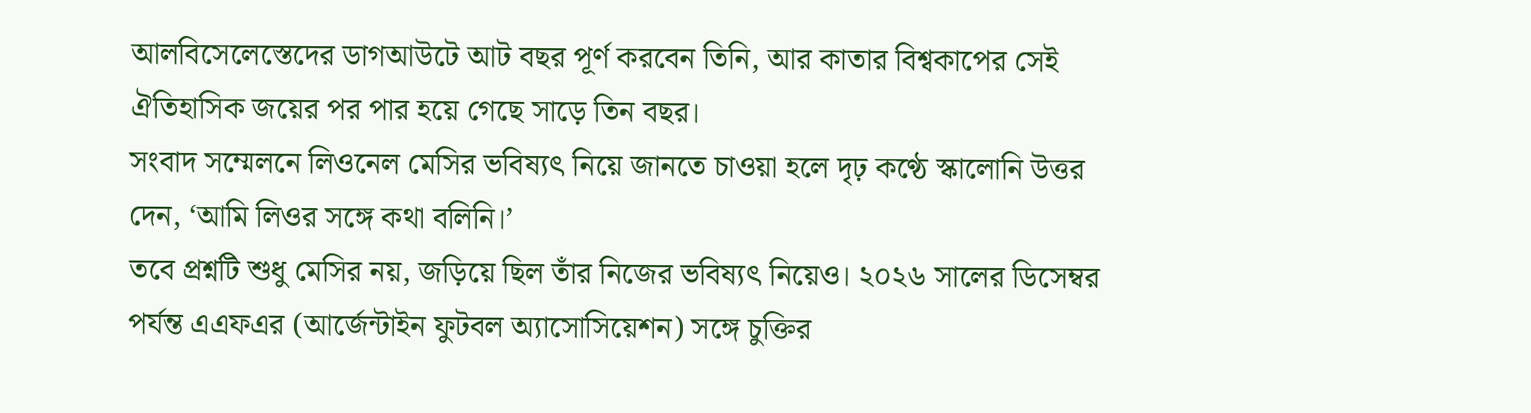আলবিসেলেস্তেদের ডাগআউটে আট বছর পূর্ণ করবেন তিনি, আর কাতার বিশ্বকাপের সেই ঐতিহাসিক জয়ের পর পার হয়ে গেছে সাড়ে তিন বছর।
সংবাদ সম্মেলনে লিওনেল মেসির ভবিষ্যৎ নিয়ে জানতে চাওয়া হলে দৃঢ় কণ্ঠে স্কালোনি উত্তর দেন, ‘আমি লিওর সঙ্গে কথা বলিনি।’
তবে প্রশ্নটি শুধু মেসির নয়, জড়িয়ে ছিল তাঁর নিজের ভবিষ্যৎ নিয়েও। ২০২৬ সালের ডিসেম্বর পর্যন্ত এএফএর (আর্জেন্টাইন ফুটবল অ্যাসোসিয়েশন) সঙ্গে চুক্তির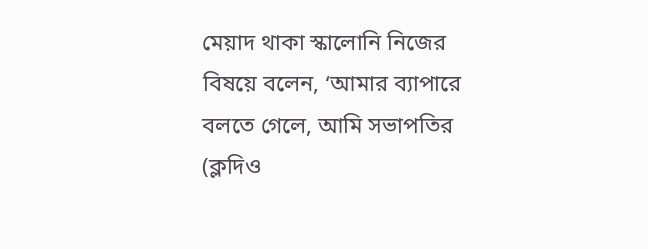মেয়াদ থাকা স্কালোনি নিজের বিষয়ে বলেন, ‘আমার ব্যাপারে বলতে গেলে, আমি সভাপতির (ক্লদিও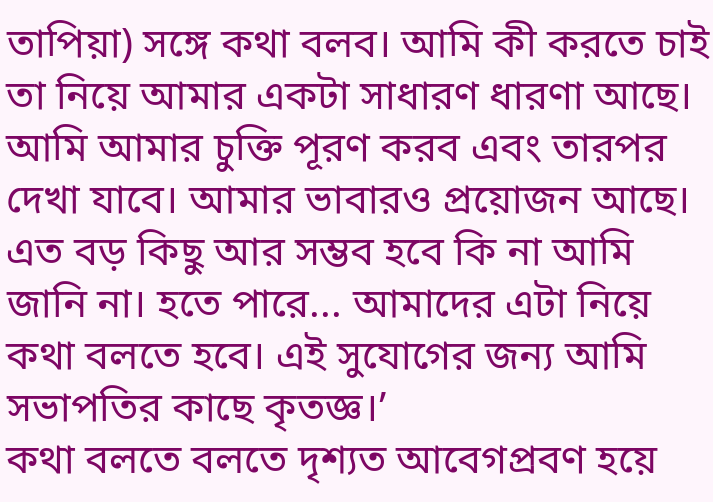তাপিয়া) সঙ্গে কথা বলব। আমি কী করতে চাই তা নিয়ে আমার একটা সাধারণ ধারণা আছে। আমি আমার চুক্তি পূরণ করব এবং তারপর দেখা যাবে। আমার ভাবারও প্রয়োজন আছে। এত বড় কিছু আর সম্ভব হবে কি না আমি জানি না। হতে পারে... আমাদের এটা নিয়ে কথা বলতে হবে। এই সুযোগের জন্য আমি সভাপতির কাছে কৃতজ্ঞ।’
কথা বলতে বলতে দৃশ্যত আবেগপ্রবণ হয়ে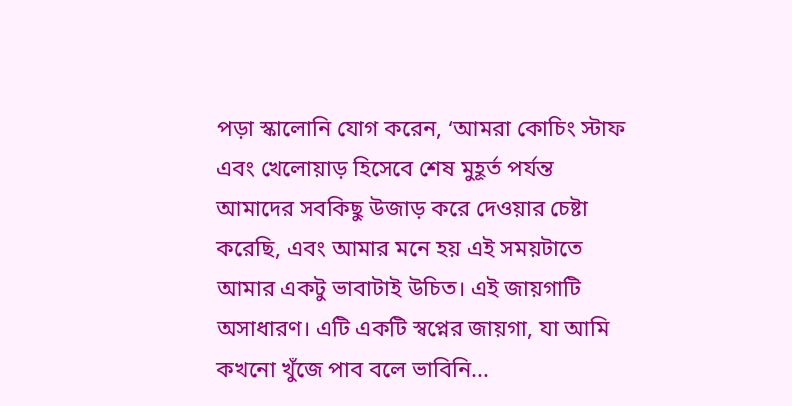পড়া স্কালোনি যোগ করেন, ‘আমরা কোচিং স্টাফ এবং খেলোয়াড় হিসেবে শেষ মুহূর্ত পর্যন্ত আমাদের সবকিছু উজাড় করে দেওয়ার চেষ্টা করেছি, এবং আমার মনে হয় এই সময়টাতে আমার একটু ভাবাটাই উচিত। এই জায়গাটি অসাধারণ। এটি একটি স্বপ্নের জায়গা, যা আমি কখনো খুঁজে পাব বলে ভাবিনি...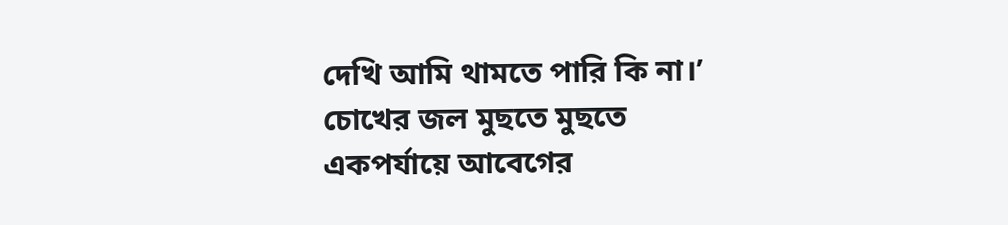দেখি আমি থামতে পারি কি না।’
চোখের জল মুছতে মুছতে একপর্যায়ে আবেগের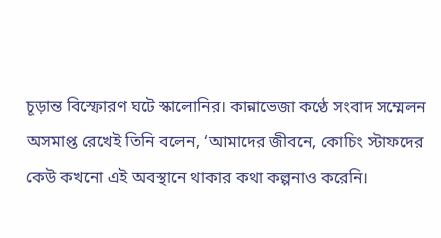চূড়ান্ত বিস্ফোরণ ঘটে স্কালোনির। কান্নাভেজা কণ্ঠে সংবাদ সম্মেলন অসমাপ্ত রেখেই তিনি বলেন, ‘আমাদের জীবনে, কোচিং স্টাফদের কেউ কখনো এই অবস্থানে থাকার কথা কল্পনাও করেনি।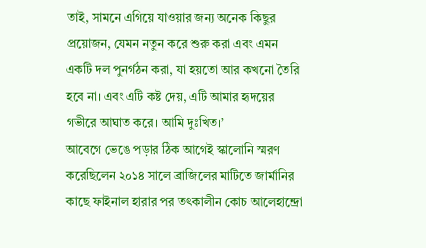তাই, সামনে এগিয়ে যাওয়ার জন্য অনেক কিছুর প্রয়োজন, যেমন নতুন করে শুরু করা এবং এমন একটি দল পুনর্গঠন করা, যা হয়তো আর কখনো তৈরি হবে না। এবং এটি কষ্ট দেয়, এটি আমার হৃদয়ের গভীরে আঘাত করে। আমি দুঃখিত।’
আবেগে ভেঙে পড়ার ঠিক আগেই স্কালোনি স্মরণ করেছিলেন ২০১৪ সালে ব্রাজিলের মাটিতে জার্মানির কাছে ফাইনাল হারার পর তৎকালীন কোচ আলেহান্দ্রো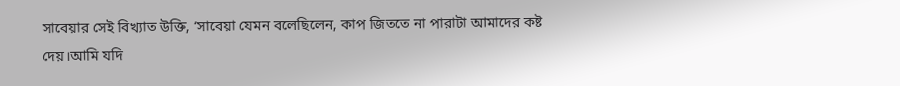সাবেয়ার সেই বিখ্যাত উক্তি, ‘সাবেয়া যেমন বলেছিলেন, কাপ জিততে না পারাটা আমাদের কষ্ট দেয়।আমি যদি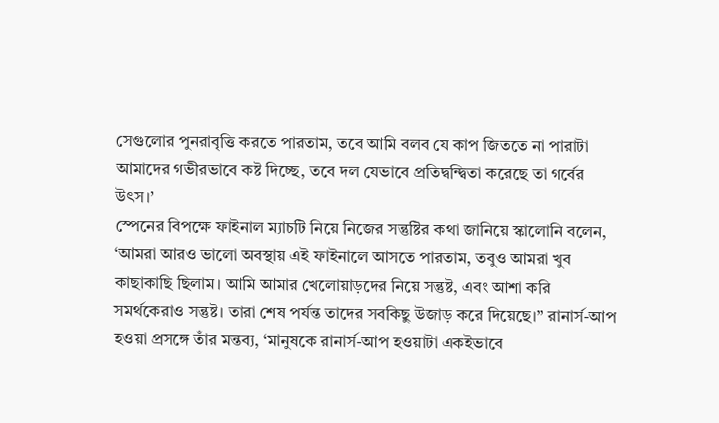সেগুলোর পুনরাবৃত্তি করতে পারতাম, তবে আমি বলব যে কাপ জিততে না পারাটা আমাদের গভীরভাবে কষ্ট দিচ্ছে, তবে দল যেভাবে প্রতিদ্বন্দ্বিতা করেছে তা গর্বের উৎস।’
স্পেনের বিপক্ষে ফাইনাল ম্যাচটি নিয়ে নিজের সন্তুষ্টির কথা জানিয়ে স্কালোনি বলেন, ‘আমরা আরও ভালো অবস্থায় এই ফাইনালে আসতে পারতাম, তবুও আমরা খুব কাছাকাছি ছিলাম। আমি আমার খেলোয়াড়দের নিয়ে সন্তুষ্ট, এবং আশা করি সমর্থকেরাও সন্তুষ্ট। তারা শেষ পর্যন্ত তাদের সবকিছু উজাড় করে দিয়েছে।” রানার্স-আপ হওয়া প্রসঙ্গে তাঁর মন্তব্য, ‘মানুষকে রানার্স-আপ হওয়াটা একইভাবে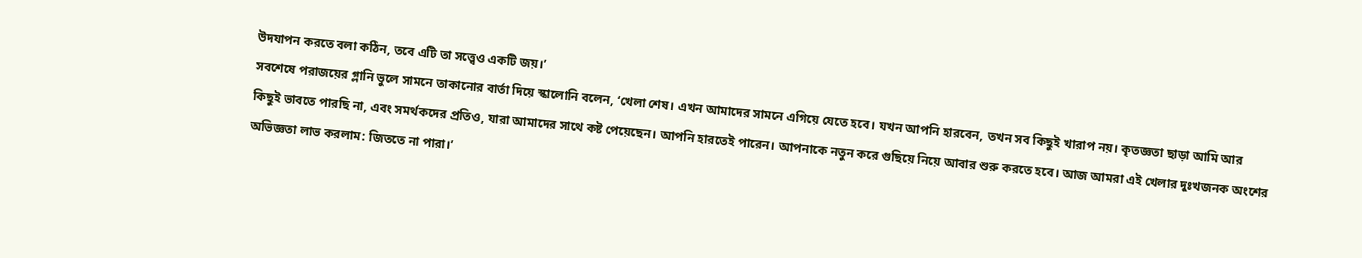উদযাপন করতে বলা কঠিন, তবে এটি তা সত্ত্বেও একটি জয়।’
সবশেষে পরাজয়ের গ্লানি ভুলে সামনে তাকানোর বার্তা দিয়ে স্কালোনি বলেন, ‘খেলা শেষ। এখন আমাদের সামনে এগিয়ে যেতে হবে। যখন আপনি হারবেন, তখন সব কিছুই খারাপ নয়। কৃতজ্ঞতা ছাড়া আমি আর কিছুই ভাবতে পারছি না, এবং সমর্থকদের প্রতিও, যারা আমাদের সাথে কষ্ট পেয়েছেন। আপনি হারতেই পারেন। আপনাকে নতুন করে গুছিয়ে নিয়ে আবার শুরু করতে হবে। আজ আমরা এই খেলার দুঃখজনক অংশের অভিজ্ঞতা লাভ করলাম: জিততে না পারা।’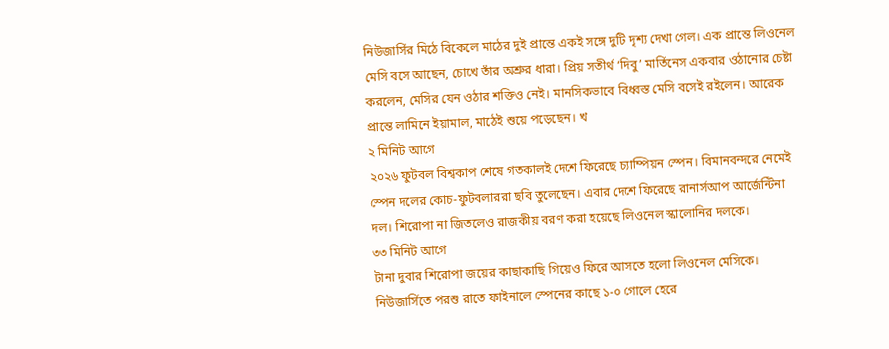নিউজার্সির মিঠে বিকেলে মাঠের দুই প্রান্তে একই সঙ্গে দুটি দৃশ্য দেখা গেল। এক প্রান্তে লিওনেল মেসি বসে আছেন, চোখে তাঁর অশ্রুর ধারা। প্রিয় সতীর্থ ‘দিবু’ মার্তিনেস একবার ওঠানোর চেষ্টা করলেন, মেসির যেন ওঠার শক্তিও নেই। মানসিকভাবে বিধ্বস্ত মেসি বসেই রইলেন। আরেক প্রান্তে লামিনে ইয়ামাল, মাঠেই শুয়ে পড়েছেন। খ
২ মিনিট আগে
২০২৬ ফুটবল বিশ্বকাপ শেষে গতকালই দেশে ফিরেছে চ্যাম্পিয়ন স্পেন। বিমানবন্দরে নেমেই স্পেন দলের কোচ-ফুটবলাররা ছবি তুলেছেন। এবার দেশে ফিরেছে রানার্সআপ আর্জেন্টিনা দল। শিরোপা না জিতলেও রাজকীয় বরণ করা হয়েছে লিওনেল স্কালোনির দলকে।
৩৩ মিনিট আগে
টানা দুবার শিরোপা জয়ের কাছাকাছি গিয়েও ফিরে আসতে হলো লিওনেল মেসিকে। নিউজার্সিতে পরশু রাতে ফাইনালে স্পেনের কাছে ১-০ গোলে হেরে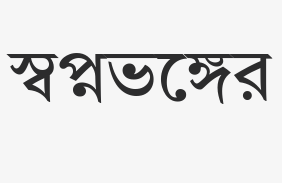স্বপ্নভঙ্গের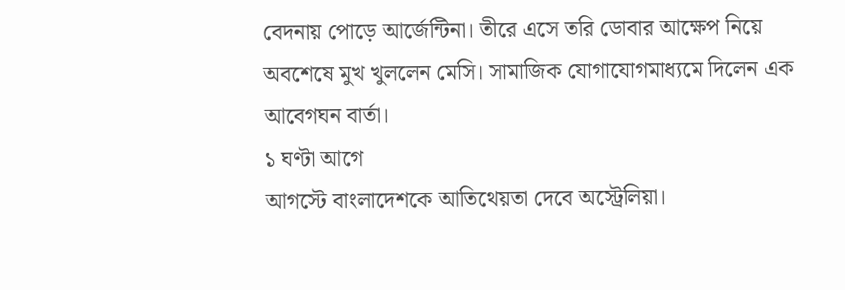বেদনায় পোড়ে আর্জেন্টিনা। তীরে এসে তরি ডোবার আক্ষেপ নিয়ে অবশেষে মুখ খুললেন মেসি। সামাজিক যোগাযোগমাধ্যমে দিলেন এক আবেগঘন বার্তা।
১ ঘণ্টা আগে
আগস্টে বাংলাদেশকে আতিথেয়তা দেবে অস্ট্রেলিয়া।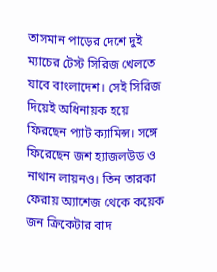তাসমান পাড়ের দেশে দুই ম্যাচের টেস্ট সিরিজ খেলতে যাবে বাংলাদেশ। সেই সিরিজ দিয়েই অধিনায়ক হয়ে ফিরছেন প্যাট ক্যামিন্স। সঙ্গে ফিরেছেন জশ হ্যাজলউড ও নাথান লায়নও। তিন তারকা ফেরায় অ্যাশেজ থেকে কয়েক জন ক্রিকেটার বাদ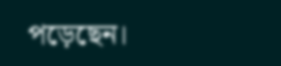পড়েছেন।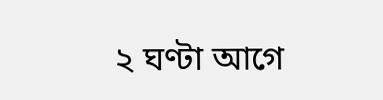২ ঘণ্টা আগে